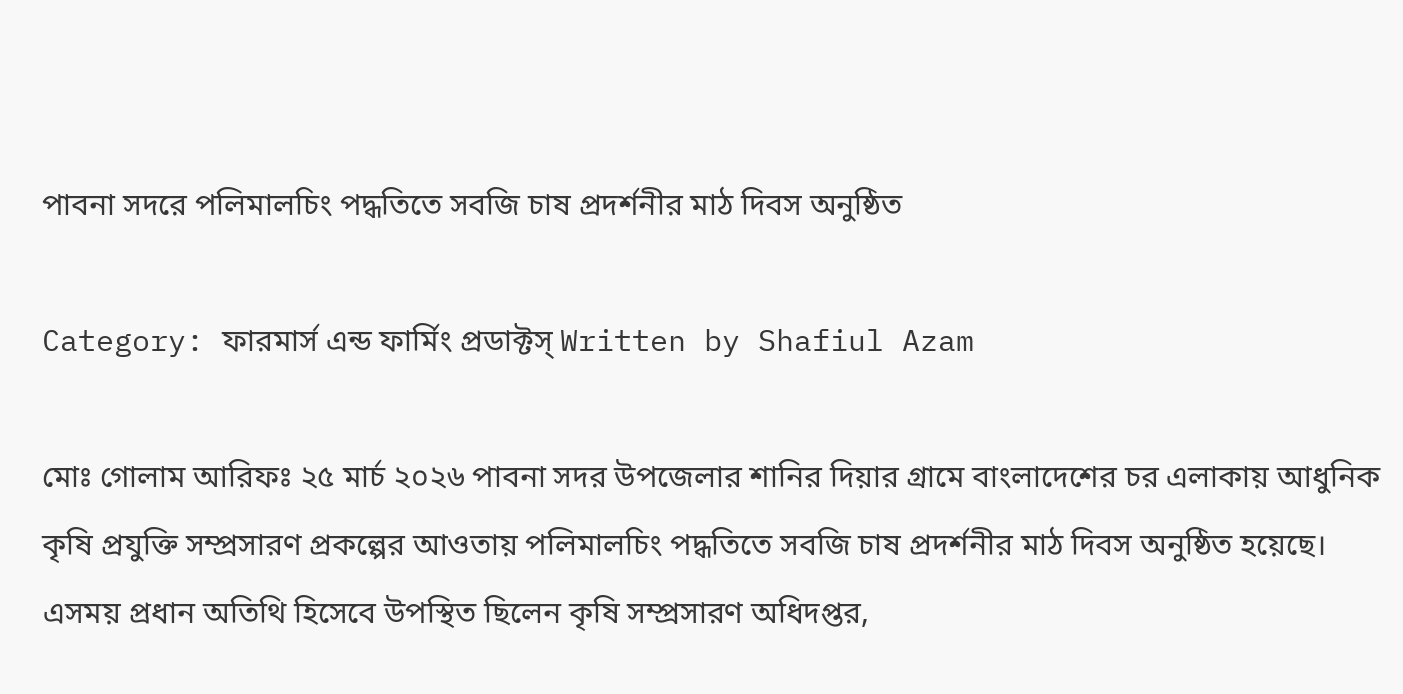পাবনা সদরে পলিমালচিং পদ্ধতিতে সবজি চাষ প্রদর্শনীর মাঠ দিবস অনুষ্ঠিত

Category: ফারমার্স এন্ড ফার্মিং প্রডাক্টস্ Written by Shafiul Azam

মোঃ গোলাম আরিফঃ ২৫ মার্চ ২০২৬ পাবনা সদর উপজেলার শানির দিয়ার গ্রামে বাংলাদেশের চর এলাকায় আধুনিক কৃষি প্রযুক্তি সম্প্রসারণ প্রকল্পের আওতায় পলিমালচিং পদ্ধতিতে সবজি চাষ প্রদর্শনীর মাঠ দিবস অনুষ্ঠিত হয়েছে। এসময় প্রধান অতিথি হিসেবে উপস্থিত ছিলেন কৃষি সম্প্রসারণ অধিদপ্তর,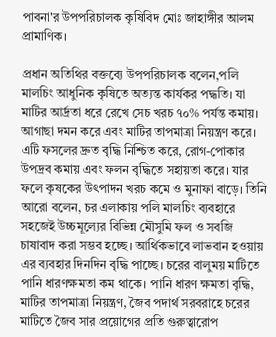পাবনা'র উপপরিচালক কৃষিবিদ মোঃ জাহাঙ্গীর আলম প্রামাণিক।

প্রধান অতিথির বক্তব্যে উপপরিচালক বলেন,পলি মালচিং আধুনিক কৃষিতে অত্যন্ত কার্যকর পদ্ধতি। যা মাটির আর্দ্রতা ধরে রেখে সেচ খরচ ৭০% পর্যন্ত কমায়। আগাছা দমন করে এবং মাটির তাপমাত্রা নিয়ন্ত্রণ করে। এটি ফসলের দ্রুত বৃদ্ধি নিশ্চিত করে, রোগ-পোকার উপদ্রব কমায় এবং ফলন বৃদ্ধিতে সহায়তা করে। যার ফলে কৃষকের উৎপাদন খরচ কমে ও মুনাফা বাড়ে। তিনি আরো বলেন, চর এলাকায় পলি মালচিং ব্যবহারে সহজেই উচ্চমূল্যের বিভিন্ন মৌসুমি ফল ও সবজি চাষাবাদ করা সম্ভব হচ্ছে। আর্থিকভাবে লাভবান হওয়ায় এর ব্যবহার দিনদিন বৃদ্ধি পাচ্ছে। চরের বালুময় মাটিতে পানি ধারণক্ষমতা কম থাকে। পানি ধারণ ক্ষমতা বৃদ্ধি, মাটির তাপমাত্রা নিয়ন্ত্রণ, জৈব পদার্থ সরবরাহে চরের মাটিতে জৈব সার প্রয়োগের প্রতি গুরুত্বারোপ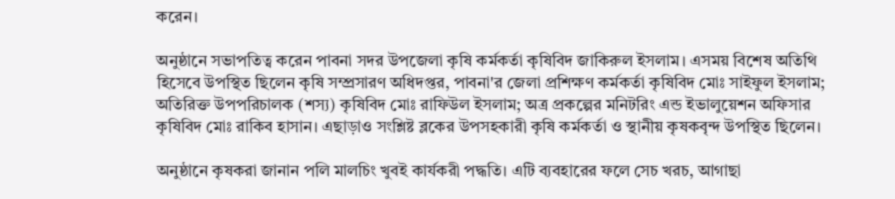করেন।

অনুষ্ঠানে সভাপতিত্ব করেন পাবনা সদর উপজেলা কৃষি কর্মকর্তা কৃষিবিদ জাকিরুল ইসলাম। এসময় বিশেষ অতিথি হিসেবে উপস্থিত ছিলেন কৃষি সম্প্রসারণ অধিদপ্তর, পাবনা'র জেলা প্রশিক্ষণ কর্মকর্তা কৃষিবিদ মোঃ সাইফুল ইসলাম; অতিরিক্ত উপপরিচালক (শস্য) কৃষিবিদ মোঃ রাফিউল ইসলাম; অত্র প্রকল্পের মনিটরিং এন্ড ইভালুয়েশন অফিসার কৃষিবিদ মোঃ রাকিব হাসান। এছাড়াও সংশ্লিষ্ট ব্লকের উপসহকারী কৃষি কর্মকর্তা ও স্থানীয় কৃষকবৃন্দ উপস্থিত ছিলেন।

অনুষ্ঠানে কৃষকরা জানান পলি মালচিং খুবই কার্যকরী পদ্ধতি। এটি ব্যবহারের ফলে সেচ খরচ, আগাছা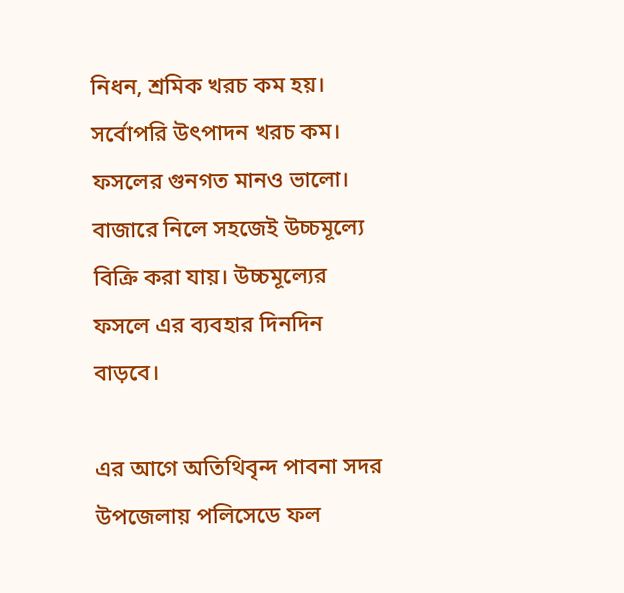নিধন, শ্রমিক খরচ কম হয়। সর্বোপরি উৎপাদন খরচ কম। ফসলের গুনগত মানও ভালো। বাজারে নিলে সহজেই উচ্চমূল্যে বিক্রি করা যায়। উচ্চমূল্যের ফসলে এর ব্যবহার দিনদিন বাড়বে।

এর আগে অতিথিবৃন্দ পাবনা সদর উপজেলায় পলিসেডে ফল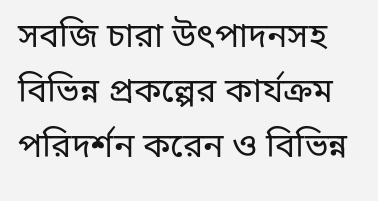সবজি চারা উৎপাদনসহ বিভিন্ন প্রকল্পের কার্যক্রম পরিদর্শন করেন ও বিভিন্ন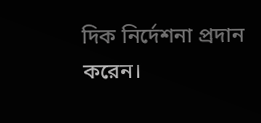দিক নির্দেশনা প্রদান করেন।